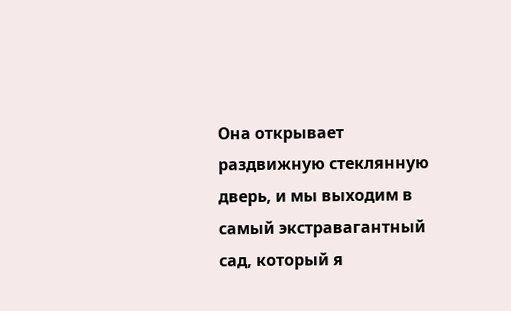Она открывает раздвижную стеклянную дверь, и мы выходим в самый экстравагантный сад, который я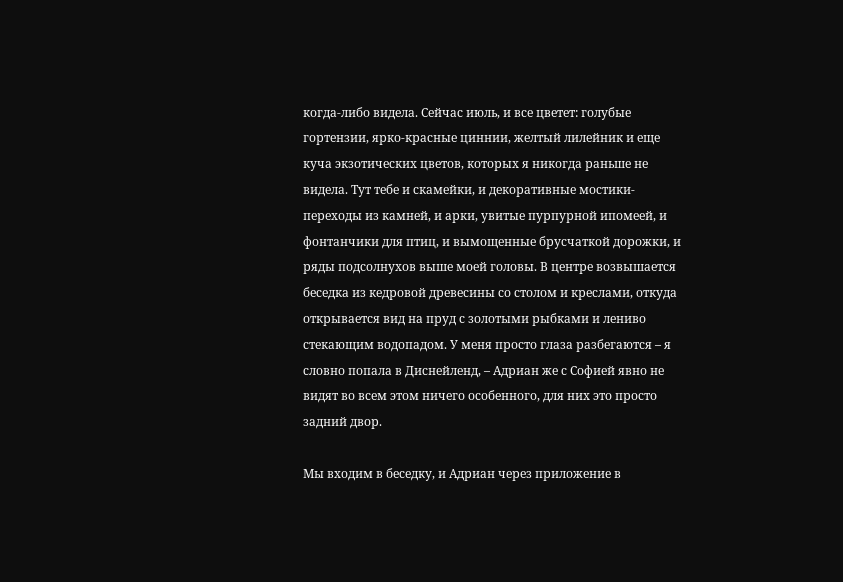когда-либо видела. Сейчас июль, и все цветет: голубые гортензии, ярко-красные циннии, желтый лилейник и еще куча экзотических цветов, которых я никогда раньше не видела. Тут тебе и скамейки, и декоративные мостики-переходы из камней, и арки, увитые пурпурной ипомеей, и фонтанчики для птиц, и вымощенные брусчаткой дорожки, и ряды подсолнухов выше моей головы. В центре возвышается беседка из кедровой древесины со столом и креслами, откуда открывается вид на пруд с золотыми рыбками и лениво стекающим водопадом. У меня просто глаза разбегаются – я словно попала в Диснейленд, – Адриан же с Софией явно не видят во всем этом ничего особенного, для них это просто задний двор.

Мы входим в беседку, и Адриан через приложение в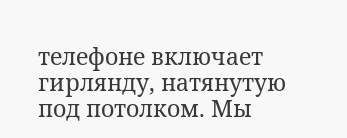телефоне включает гирлянду, натянутую под потолком. Мы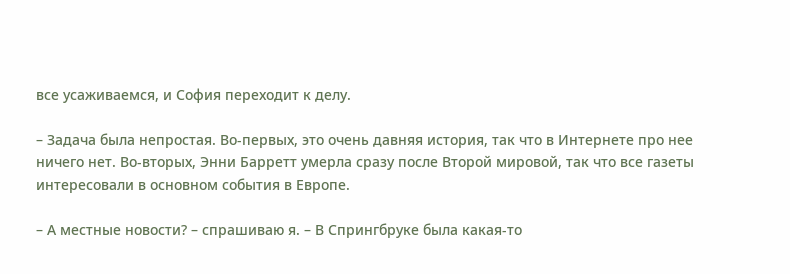все усаживаемся, и София переходит к делу.

– Задача была непростая. Во-первых, это очень давняя история, так что в Интернете про нее ничего нет. Во-вторых, Энни Барретт умерла сразу после Второй мировой, так что все газеты интересовали в основном события в Европе.

– А местные новости? – спрашиваю я. – В Спрингбруке была какая-то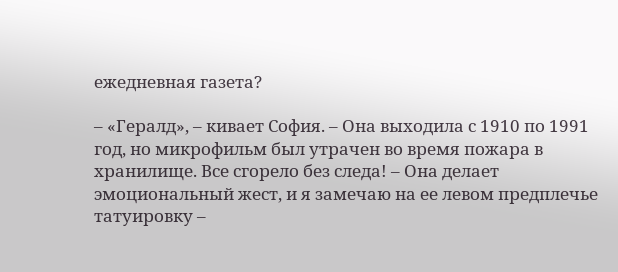ежедневная газета?

– «Гералд», – кивает София. – Она выходила с 1910 по 1991 год, но микрофильм был утрачен во время пожара в хранилище. Все сгорело без следа! – Она делает эмоциональный жест, и я замечаю на ее левом предплечье татуировку –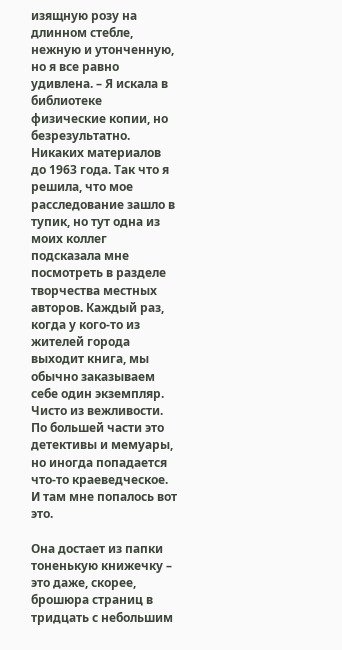изящную розу на длинном стебле, нежную и утонченную, но я все равно удивлена. – Я искала в библиотеке физические копии, но безрезультатно. Никаких материалов до 1963 года. Так что я решила, что мое расследование зашло в тупик, но тут одна из моих коллег подсказала мне посмотреть в разделе творчества местных авторов. Каждый раз, когда у кого-то из жителей города выходит книга, мы обычно заказываем себе один экземпляр. Чисто из вежливости. По большей части это детективы и мемуары, но иногда попадается что-то краеведческое. И там мне попалось вот это.

Она достает из папки тоненькую книжечку – это даже, скорее, брошюра страниц в тридцать с небольшим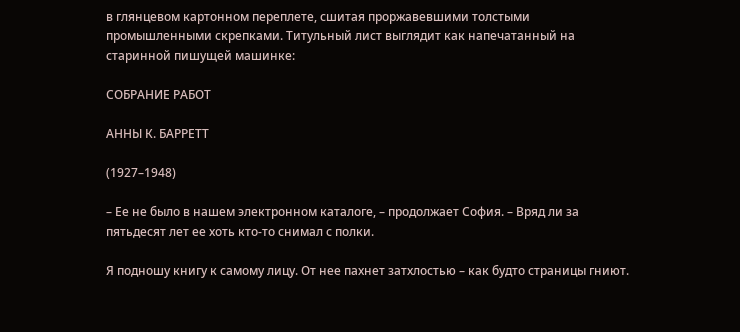в глянцевом картонном переплете, сшитая проржавевшими толстыми промышленными скрепками. Титульный лист выглядит как напечатанный на старинной пишущей машинке:

СОБРАНИЕ РАБОТ

АННЫ К. БАРРЕТТ

(1927–1948)

– Ее не было в нашем электронном каталоге, – продолжает София. – Вряд ли за пятьдесят лет ее хоть кто-то снимал с полки.

Я подношу книгу к самому лицу. От нее пахнет затхлостью – как будто страницы гниют.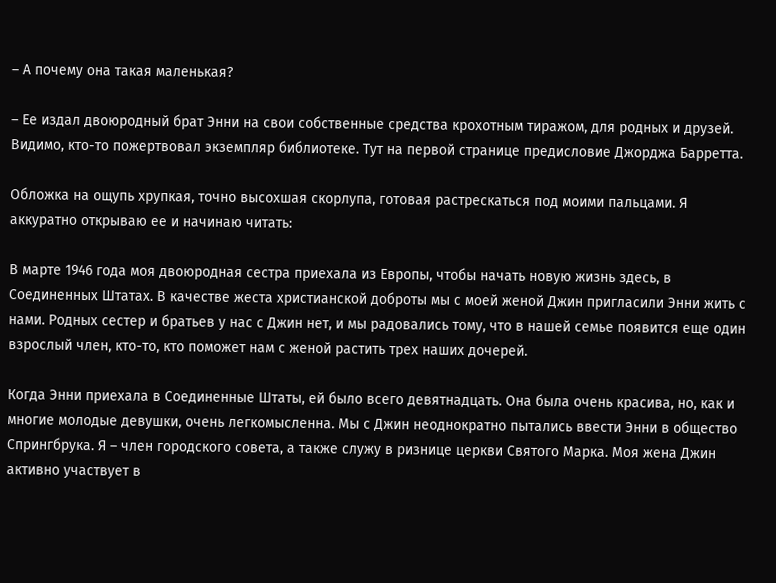– А почему она такая маленькая?

– Ее издал двоюродный брат Энни на свои собственные средства крохотным тиражом, для родных и друзей. Видимо, кто-то пожертвовал экземпляр библиотеке. Тут на первой странице предисловие Джорджа Барретта.

Обложка на ощупь хрупкая, точно высохшая скорлупа, готовая растрескаться под моими пальцами. Я аккуратно открываю ее и начинаю читать:

В марте 1946 года моя двоюродная сестра приехала из Европы, чтобы начать новую жизнь здесь, в Соединенных Штатах. В качестве жеста христианской доброты мы с моей женой Джин пригласили Энни жить с нами. Родных сестер и братьев у нас с Джин нет, и мы радовались тому, что в нашей семье появится еще один взрослый член, кто-то, кто поможет нам с женой растить трех наших дочерей.

Когда Энни приехала в Соединенные Штаты, ей было всего девятнадцать. Она была очень красива, но, как и многие молодые девушки, очень легкомысленна. Мы с Джин неоднократно пытались ввести Энни в общество Спрингбрука. Я – член городского совета, а также служу в ризнице церкви Святого Марка. Моя жена Джин активно участвует в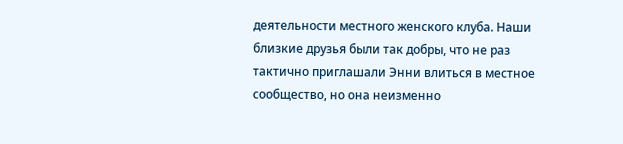деятельности местного женского клуба. Наши близкие друзья были так добры, что не раз тактично приглашали Энни влиться в местное сообщество, но она неизменно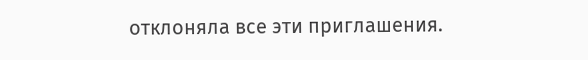отклоняла все эти приглашения.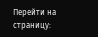Перейти на страницу: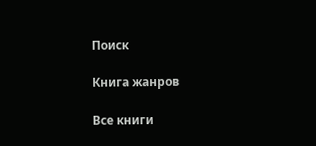Поиск

Книга жанров

Все книги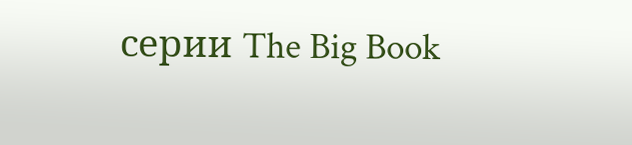серии The Big Book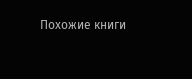Похожие книги